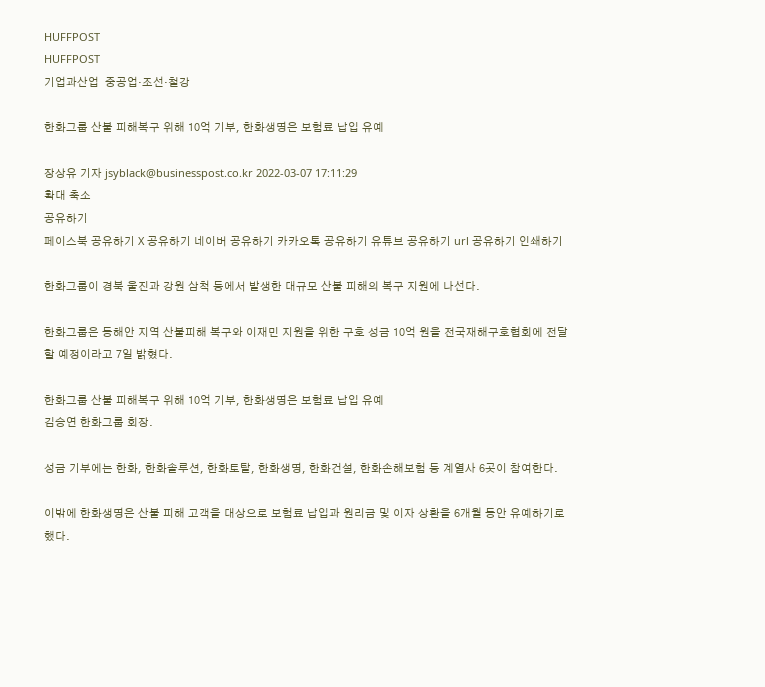HUFFPOST
HUFFPOST
기업과산업  중공업·조선·철강

한화그룹 산불 피해복구 위해 10억 기부, 한화생명은 보험료 납입 유예

장상유 기자 jsyblack@businesspost.co.kr 2022-03-07 17:11:29
확대 축소
공유하기
페이스북 공유하기 X 공유하기 네이버 공유하기 카카오톡 공유하기 유튜브 공유하기 url 공유하기 인쇄하기

한화그룹이 경북 울진과 강원 삼척 등에서 발생한 대규모 산불 피해의 복구 지원에 나선다.

한화그룹은 동해안 지역 산불피해 복구와 이재민 지원을 위한 구호 성금 10억 원을 전국재해구호협회에 전달할 예정이라고 7일 밝혔다.

한화그룹 산불 피해복구 위해 10억 기부, 한화생명은 보험료 납입 유예
김승연 한화그룹 회장.

성금 기부에는 한화, 한화솔루션, 한화토탈, 한화생명, 한화건설, 한화손해보험 등 계열사 6곳이 참여한다.

이밖에 한화생명은 산불 피해 고객을 대상으로 보험료 납입과 원리금 및 이자 상환을 6개월 동안 유예하기로 했다.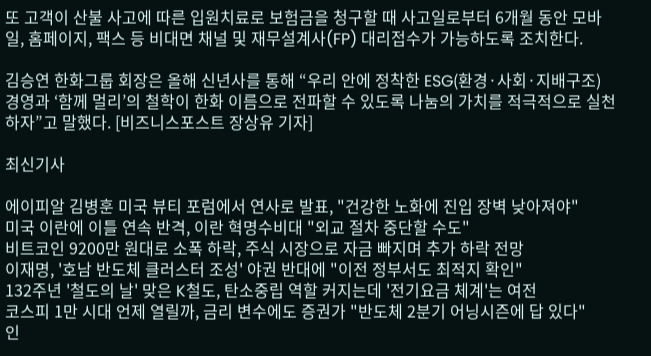또 고객이 산불 사고에 따른 입원치료로 보험금을 청구할 때 사고일로부터 6개월 동안 모바일, 홈페이지, 팩스 등 비대면 채널 및 재무설계사(FP) 대리접수가 가능하도록 조치한다.

김승연 한화그룹 회장은 올해 신년사를 통해 “우리 안에 정착한 ESG(환경·사회·지배구조) 경영과 ‘함께 멀리’의 철학이 한화 이름으로 전파할 수 있도록 나눔의 가치를 적극적으로 실천하자”고 말했다. [비즈니스포스트 장상유 기자]

최신기사

에이피알 김병훈 미국 뷰티 포럼에서 연사로 발표, "건강한 노화에 진입 장벽 낮아져야"
미국 이란에 이틀 연속 반격, 이란 혁명수비대 "외교 절차 중단할 수도"
비트코인 9200만 원대로 소폭 하락, 주식 시장으로 자금 빠지며 추가 하락 전망
이재명, '호남 반도체 클러스터 조성' 야권 반대에 "이전 정부서도 최적지 확인"
132주년 '철도의 날' 맞은 K철도, 탄소중립 역할 커지는데 '전기요금 체계'는 여전
코스피 1만 시대 언제 열릴까, 금리 변수에도 증권가 "반도체 2분기 어닝시즌에 답 있다"
인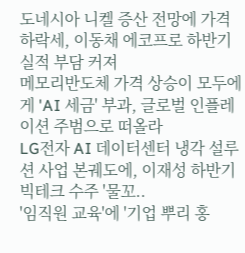도네시아 니켈 증산 전망에 가격 하락세, 이동채 에코프로 하반기 실적 부담 커져
메모리반도체 가격 상승이 모두에게 'AI 세금' 부과, 글로벌 인플레이션 주범으로 떠올라
LG전자 AI 데이터센터 냉각 설루션 사업 본궤도에, 이재성 하반기 빅테크 수주 '물꼬..
'임직원 교육'에 '기업 뿌리 홍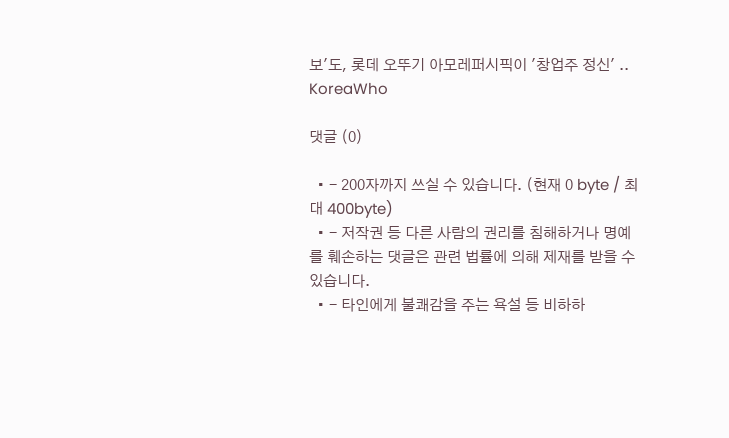보'도, 롯데 오뚜기 아모레퍼시픽이 '창업주 정신' ..
KoreaWho

댓글 (0)

  • - 200자까지 쓰실 수 있습니다. (현재 0 byte / 최대 400byte)
  • - 저작권 등 다른 사람의 권리를 침해하거나 명예를 훼손하는 댓글은 관련 법률에 의해 제재를 받을 수 있습니다.
  • - 타인에게 불쾌감을 주는 욕설 등 비하하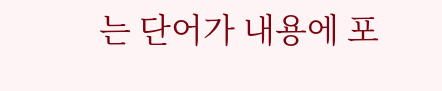는 단어가 내용에 포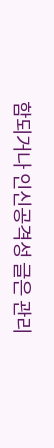함되거나 인신공격성 글은 관리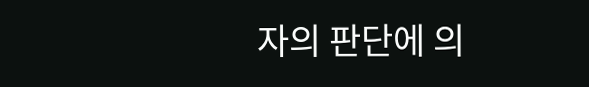자의 판단에 의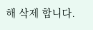해 삭제 합니다.